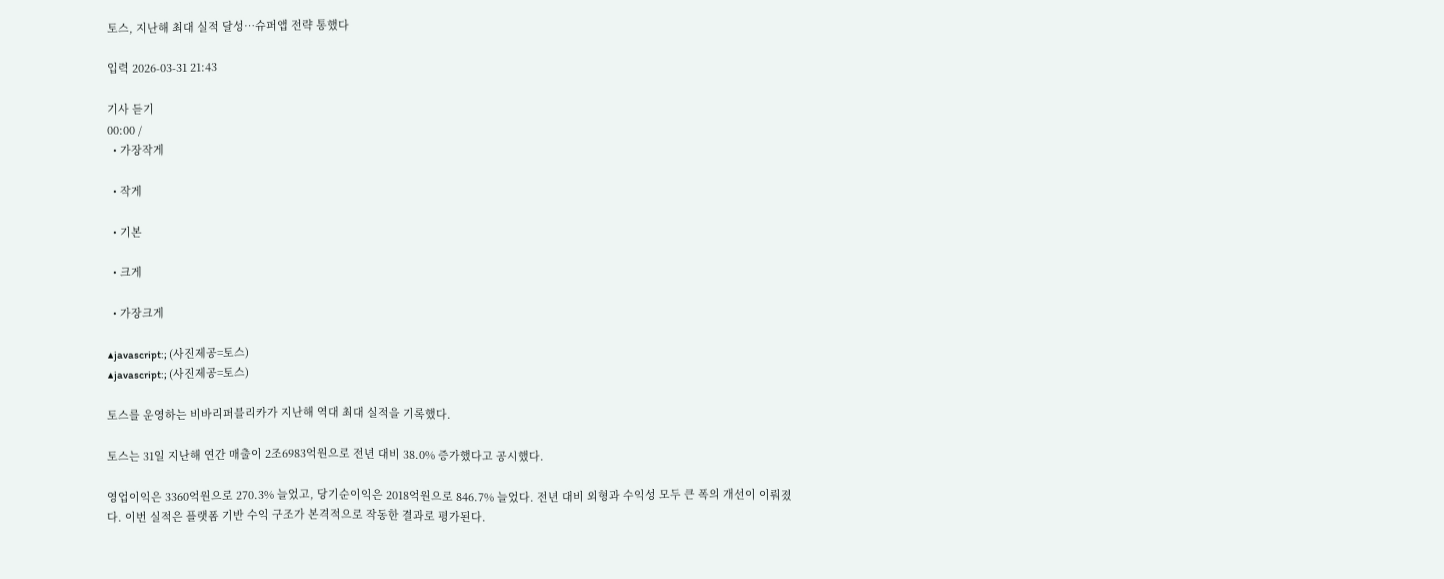토스, 지난해 최대 실적 달성…슈퍼앱 전략 통했다

입력 2026-03-31 21:43

기사 듣기
00:00 /
  • 가장작게

  • 작게

  • 기본

  • 크게

  • 가장크게

▲javascript:; (사진제공=토스)
▲javascript:; (사진제공=토스)

토스를 운영하는 비바리퍼블리카가 지난해 역대 최대 실적을 기록했다.

토스는 31일 지난해 연간 매출이 2조6983억원으로 전년 대비 38.0% 증가했다고 공시했다.

영업이익은 3360억원으로 270.3% 늘었고, 당기순이익은 2018억원으로 846.7% 늘었다. 전년 대비 외형과 수익성 모두 큰 폭의 개선이 이뤄졌다. 이번 실적은 플랫폼 기반 수익 구조가 본격적으로 작동한 결과로 평가된다.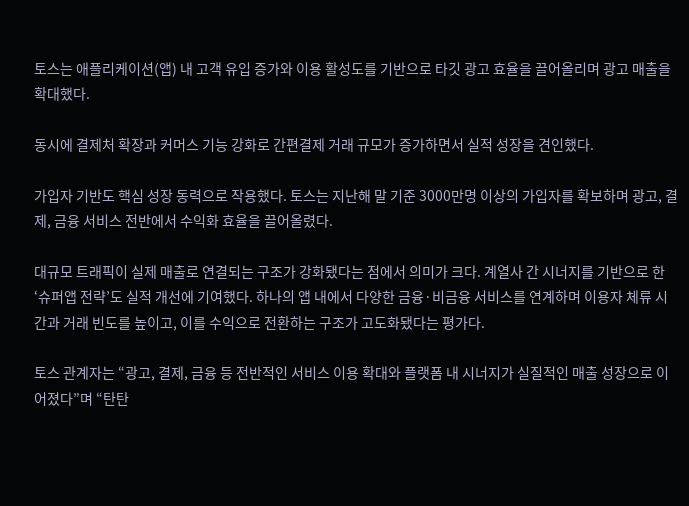토스는 애플리케이션(앱) 내 고객 유입 증가와 이용 활성도를 기반으로 타깃 광고 효율을 끌어올리며 광고 매출을 확대했다.

동시에 결제처 확장과 커머스 기능 강화로 간편결제 거래 규모가 증가하면서 실적 성장을 견인했다.

가입자 기반도 핵심 성장 동력으로 작용했다. 토스는 지난해 말 기준 3000만명 이상의 가입자를 확보하며 광고, 결제, 금융 서비스 전반에서 수익화 효율을 끌어올렸다.

대규모 트래픽이 실제 매출로 연결되는 구조가 강화됐다는 점에서 의미가 크다. 계열사 간 시너지를 기반으로 한 ‘슈퍼앱 전략’도 실적 개선에 기여했다. 하나의 앱 내에서 다양한 금융·비금융 서비스를 연계하며 이용자 체류 시간과 거래 빈도를 높이고, 이를 수익으로 전환하는 구조가 고도화됐다는 평가다.

토스 관계자는 “광고, 결제, 금융 등 전반적인 서비스 이용 확대와 플랫폼 내 시너지가 실질적인 매출 성장으로 이어졌다”며 “탄탄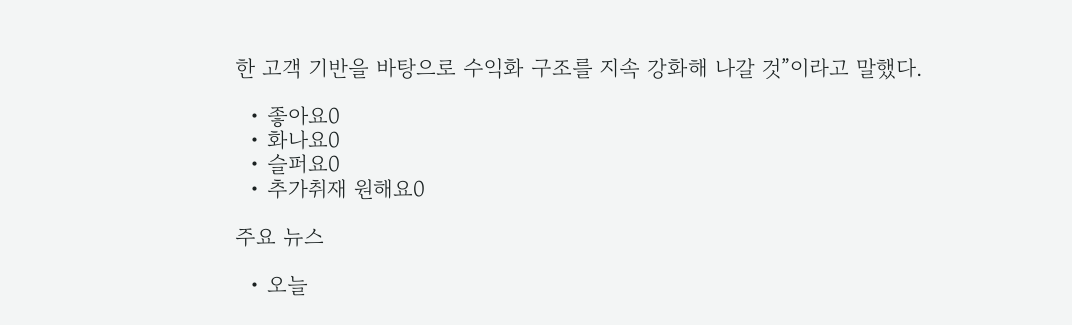한 고객 기반을 바탕으로 수익화 구조를 지속 강화해 나갈 것”이라고 말했다.

  • 좋아요0
  • 화나요0
  • 슬퍼요0
  • 추가취재 원해요0

주요 뉴스

  • 오늘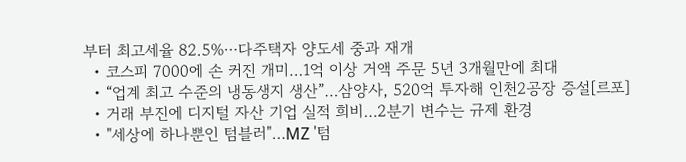부터 최고세율 82.5%⋯다주택자 양도세 중과 재개
  • 코스피 7000에 손 커진 개미…1억 이상 거액 주문 5년 3개월만에 최대
  • “업계 최고 수준의 냉동생지 생산”…삼양사, 520억 투자해 인천2공장 증설[르포]
  • 거래 부진에 디지털 자산 기업 실적 희비…2분기 변수는 규제 환경
  • "세상에 하나뿐인 텀블러"…MZ '텀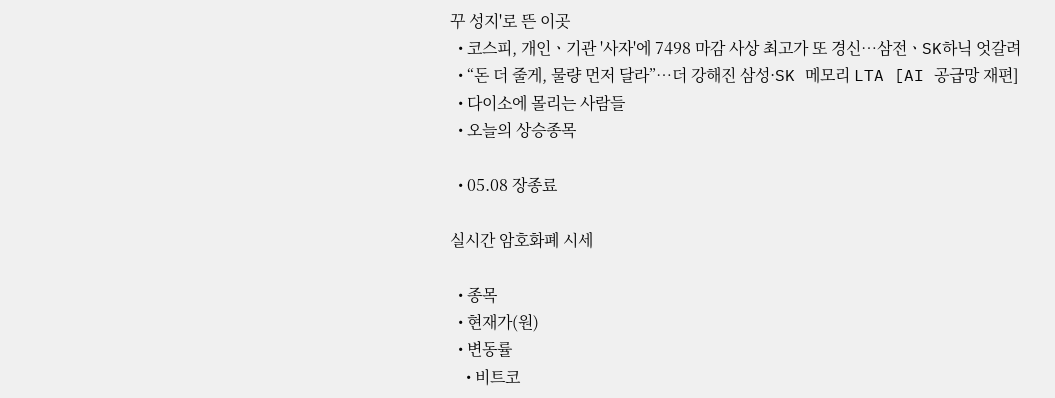꾸 성지'로 뜬 이곳
  • 코스피, 개인ㆍ기관 '사자'에 7498 마감 사상 최고가 또 경신⋯삼전ㆍSK하닉 엇갈려
  • “돈 더 줄게, 물량 먼저 달라”…더 강해진 삼성·SK 메모리 LTA [AI 공급망 재편]
  • 다이소에 몰리는 사람들
  • 오늘의 상승종목

  • 05.08 장종료

실시간 암호화폐 시세

  • 종목
  • 현재가(원)
  • 변동률
    • 비트코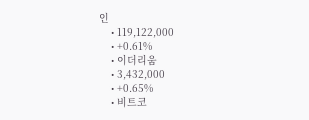인
    • 119,122,000
    • +0.61%
    • 이더리움
    • 3,432,000
    • +0.65%
    • 비트코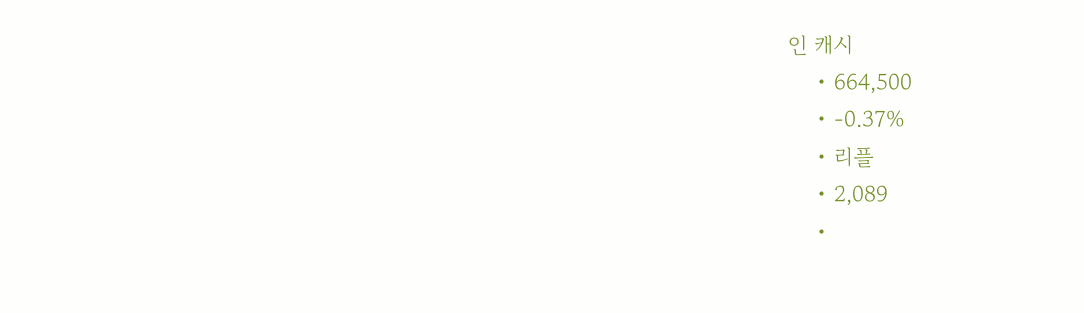인 캐시
    • 664,500
    • -0.37%
    • 리플
    • 2,089
    •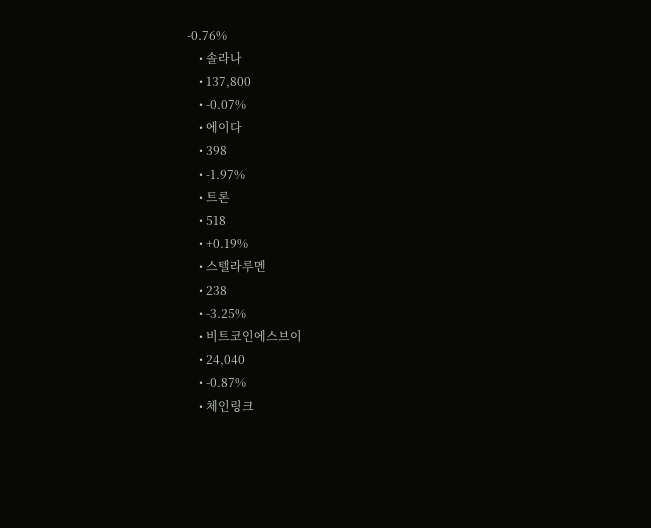-0.76%
    • 솔라나
    • 137,800
    • -0.07%
    • 에이다
    • 398
    • -1.97%
    • 트론
    • 518
    • +0.19%
    • 스텔라루멘
    • 238
    • -3.25%
    • 비트코인에스브이
    • 24,040
    • -0.87%
    • 체인링크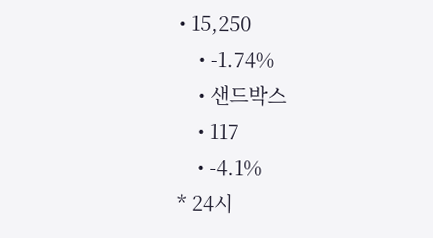• 15,250
    • -1.74%
    • 샌드박스
    • 117
    • -4.1%
* 24시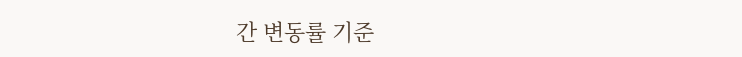간 변동률 기준